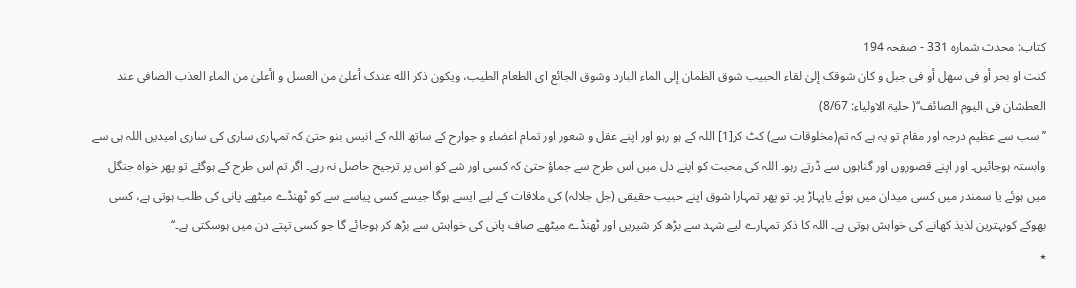کتاب: محدث شمارہ 331 - صفحہ 194
کنت او بحر أو فی سھل أو فی جبل و کان شوقک إلیٰ لقاء الحبیب شوق الظمان إلی الماء البارد وشوق الجائع ای الطعام الطیب، ویکون ذکر الله عندک أعلیٰ من العسل و اأعلیٰ من الماء العذب الصافی عند العطشان فی الیوم الصائف‘‘( حلیۃ الاولیاء: 8/67)
’’سب سے عظیم درجہ اور مقام تو یہ ہے کہ تم(مخلوقات سے) کٹ کر[1] اللہ کے ہو رہو اور اپنے عقل و شعور اور تمام اعضاء و جوارح کے ساتھ اللہ کے انیس بنو حتیٰ کہ تمہاری ساری کی ساری امیدیں اللہ ہی سے وابستہ ہوجائیں۔ اور اپنے قصوروں اور گناہوں سے ڈرتے رہو۔ اللہ کی محبت کو اپنے دل میں اس طرح سے جماؤ حتیٰ کہ کسی اور شے کو اس پر ترجیح حاصل نہ رہے۔ اگر تم اس طرح کے ہوگئے تو پھر خواہ جنگل میں ہوئے یا سمندر میں کسی میدان میں ہوئے یاپہاڑ پر۔ تو پھر تمہارا شوق اپنے حبیب حقیقی (جل جلالہ) کی ملاقات کے لیے ایسے ہوگا جیسے کسی پیاسے سے کو ٹھنڈے میٹھے پانی کی طلب ہوتی ہے، کسی بھوکے کوبہترین لذیذ کھانے کی خواہش ہوتی ہے۔ اللہ کا ذکر تمہارے لیے شہد سے بڑھ کر شیریں اور ٹھنڈے میٹھے صاف پانی کی خواہش سے بڑھ کر ہوجائے گا جو کسی تپتے دن میں ہوسکتی ہے۔‘‘
٭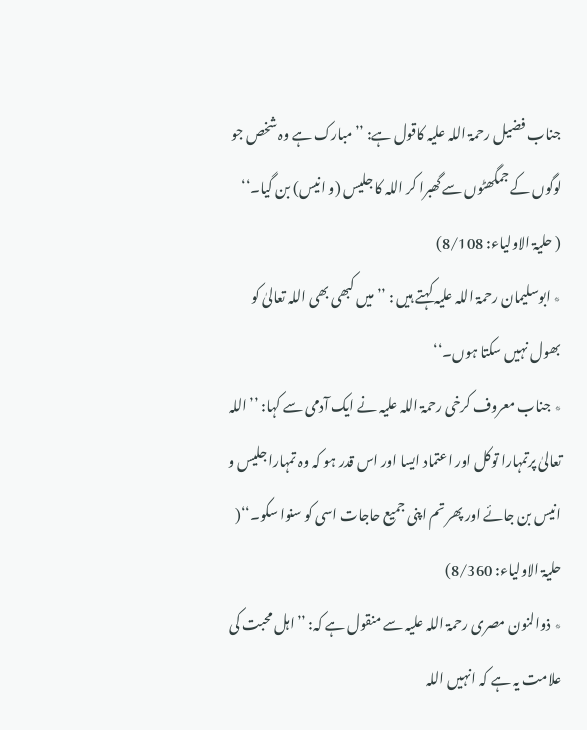جناب فضیل رحمۃ اللہ علیہ کاقول ہے: ’’مبارک ہے وہ شخص جو لوگوں کے جمگھٹوں سے گھبرا کر اللہ کا جلیس (و انیس) بن گیا۔‘‘
( حلیۃ الاولیاء: 8/108)
٭ ابوسلیمان رحمۃ اللہ علیہ کہتے ہیں : ’’ میں کبھی بھی اللہ تعالیٰ کو بھول نہیں سکتا ہوں۔‘‘
٭ جناب معروف کرخی رحمۃ اللہ علیہ نے ایک آدمی سے کہا: ’’اللہ تعالیٰ پرتمہارا توکل اور اعتماد ایسا اور اس قدر ہو کہ وہ تمہارا جلیس و انیس بن جائے اور پھر تم اپنی جمیع حاجات اسی کو سنوا سکو۔‘‘( حلیۃ الاولیاء: 8/360)
٭ ذوالنون مصری رحمۃ اللہ علیہ سے منقول ہے کہ: ’’اہل محبت کی علامت یہ ہے کہ انہیں اللہ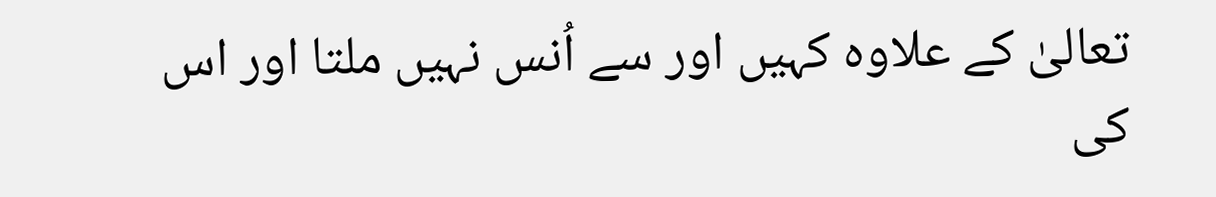تعالیٰ کے علاوہ کہیں اور سے اُنس نہیں ملتا اور اس کی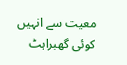معیت سے انہیں کوئی گھبراہٹ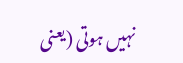نہیں ہوتی (یعنی